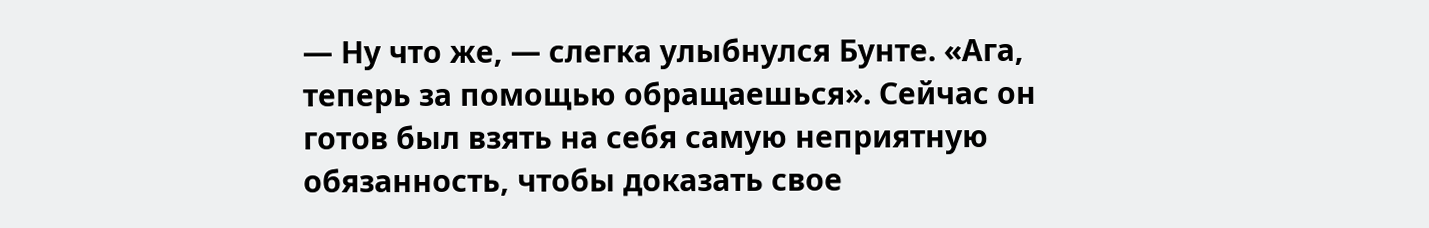— Ну что же, — слегка улыбнулся Бунте. «Ага, теперь за помощью обращаешься». Сейчас он готов был взять на себя самую неприятную обязанность, чтобы доказать свое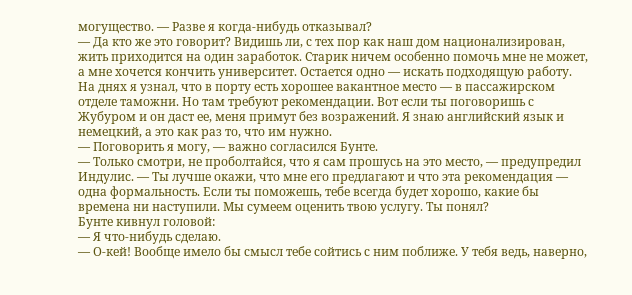могущество. — Разве я когда-нибудь отказывал?
— Да кто же это говорит? Видишь ли, с тех пор как наш дом национализирован, жить приходится на один заработок. Старик ничем особенно помочь мне не может, а мне хочется кончить университет. Остается одно — искать подходящую работу. На днях я узнал, что в порту есть хорошее вакантное место — в пассажирском отделе таможни. Но там требуют рекомендации. Вот если ты поговоришь с Жубуром и он даст ее, меня примут без возражений. Я знаю английский язык и немецкий, а это как раз то, что им нужно.
— Поговорить я могу, — важно согласился Бунте.
— Только смотри, не проболтайся, что я сам прошусь на это место, — предупредил Индулис. — Ты лучше окажи, что мне его предлагают и что эта рекомендация — одна формальность. Если ты поможешь, тебе всегда будет хорошо, какие бы времена ни наступили. Мы сумеем оценить твою услугу. Ты понял?
Бунте кивнул головой:
— Я что-нибудь сделаю.
— О-кей! Вообще имело бы смысл тебе сойтись с ним поближе. У тебя ведь, наверно,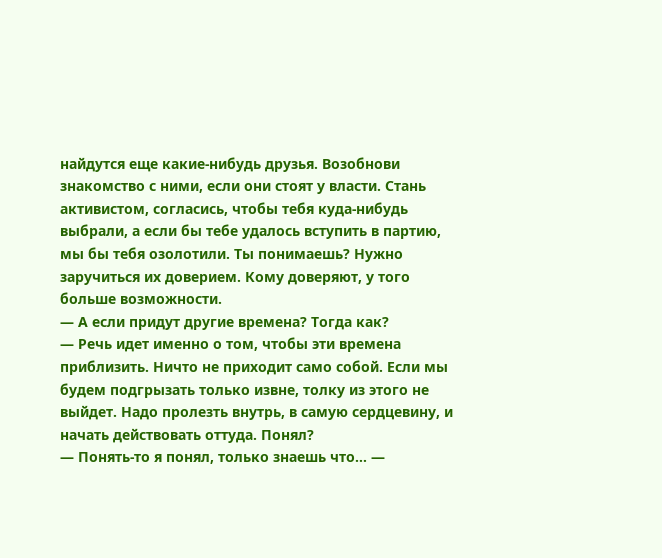найдутся еще какие-нибудь друзья. Возобнови знакомство с ними, если они стоят у власти. Стань активистом, согласись, чтобы тебя куда-нибудь выбрали, а если бы тебе удалось вступить в партию, мы бы тебя озолотили. Ты понимаешь? Нужно заручиться их доверием. Кому доверяют, у того больше возможности.
— А если придут другие времена? Тогда как?
— Речь идет именно о том, чтобы эти времена приблизить. Ничто не приходит само собой. Если мы будем подгрызать только извне, толку из этого не выйдет. Надо пролезть внутрь, в самую сердцевину, и начать действовать оттуда. Понял?
— Понять-то я понял, только знаешь что… —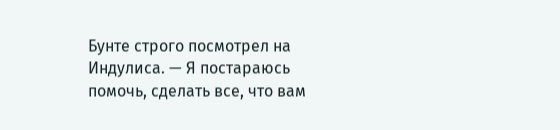Бунте строго посмотрел на Индулиса. — Я постараюсь помочь, сделать все, что вам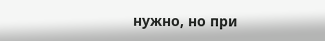нужно, но при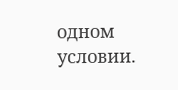одном условии.